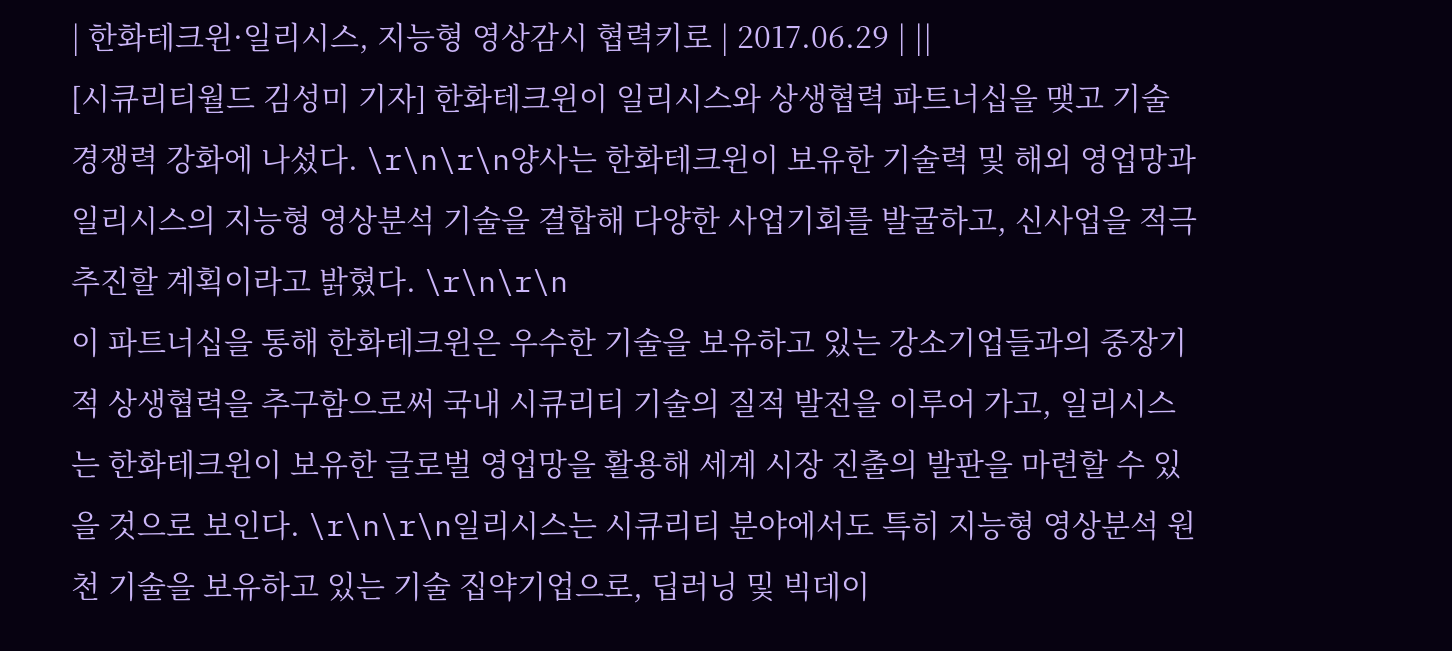| 한화테크윈·일리시스, 지능형 영상감시 협력키로 | 2017.06.29 | ||
[시큐리티월드 김성미 기자] 한화테크윈이 일리시스와 상생협력 파트너십을 맺고 기술 경쟁력 강화에 나섰다. \r\n\r\n양사는 한화테크윈이 보유한 기술력 및 해외 영업망과 일리시스의 지능형 영상분석 기술을 결합해 다양한 사업기회를 발굴하고, 신사업을 적극 추진할 계획이라고 밝혔다. \r\n\r\n
이 파트너십을 통해 한화테크윈은 우수한 기술을 보유하고 있는 강소기업들과의 중장기적 상생협력을 추구함으로써 국내 시큐리티 기술의 질적 발전을 이루어 가고, 일리시스는 한화테크윈이 보유한 글로벌 영업망을 활용해 세계 시장 진출의 발판을 마련할 수 있을 것으로 보인다. \r\n\r\n일리시스는 시큐리티 분야에서도 특히 지능형 영상분석 원천 기술을 보유하고 있는 기술 집약기업으로, 딥러닝 및 빅데이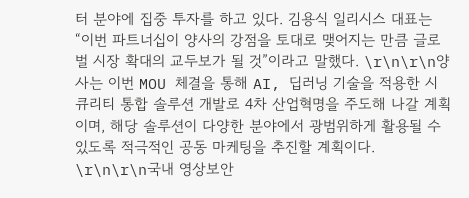터 분야에 집중 투자를 하고 있다. 김용식 일리시스 대표는 “이번 파트너십이 양사의 강점을 토대로 맺어지는 만큼 글로벌 시장 확대의 교두보가 될 것”이라고 말했다. \r\n\r\n양사는 이번 MOU 체결을 통해 AI, 딥러닝 기술을 적용한 시큐리티 통합 솔루션 개발로 4차 산업혁명을 주도해 나갈 계획이며, 해당 솔루션이 다양한 분야에서 광범위하게 활용될 수 있도록 적극적인 공동 마케팅을 추진할 계획이다. \r\n\r\n국내 영상보안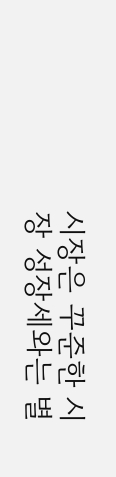시장은 꾸준한 시장 성장세와는 별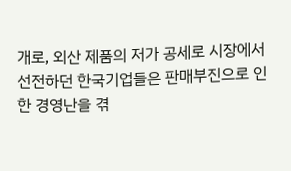개로, 외산 제품의 저가 공세로 시장에서 선전하던 한국기업들은 판매부진으로 인한 경영난을 겪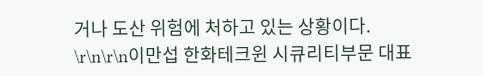거나 도산 위험에 처하고 있는 상황이다. \r\n\r\n이만섭 한화테크윈 시큐리티부문 대표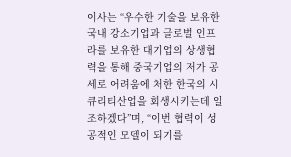이사는 “우수한 기술을 보유한 국내 강소기업과 글로벌 인프라를 보유한 대기업의 상생협력을 통해 중국기업의 저가 공세로 어려움에 처한 한국의 시큐리티산업을 회생시키는데 일조하겠다”며, “이번 협력이 성공적인 모델이 되기를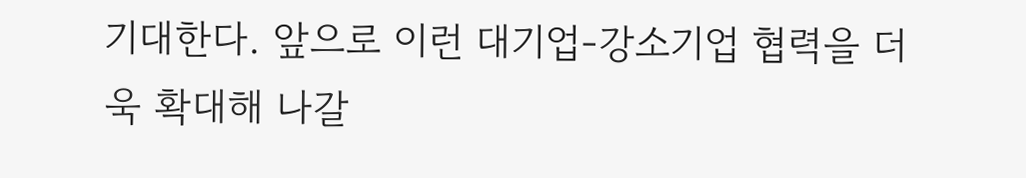기대한다. 앞으로 이런 대기업-강소기업 협력을 더욱 확대해 나갈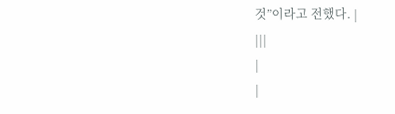것”이라고 전했다. |
|||
|
|